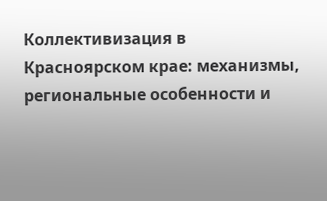Коллективизация в Красноярском крае: механизмы, региональные особенности и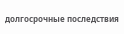долгосрочные последствия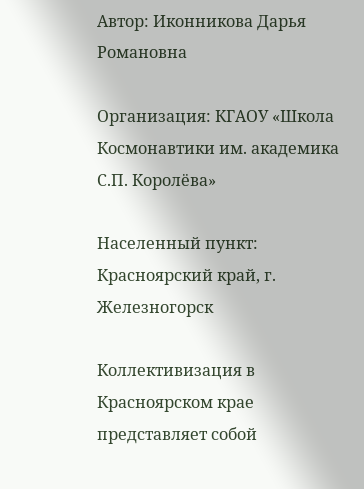Автор: Иконникова Дарья Романовна

Организация: КГАОУ «Школа Космонавтики им. академика С.П. Королёва»

Населенный пункт: Красноярский край, г. Железногорск

Коллективизация в Красноярском крае представляет собой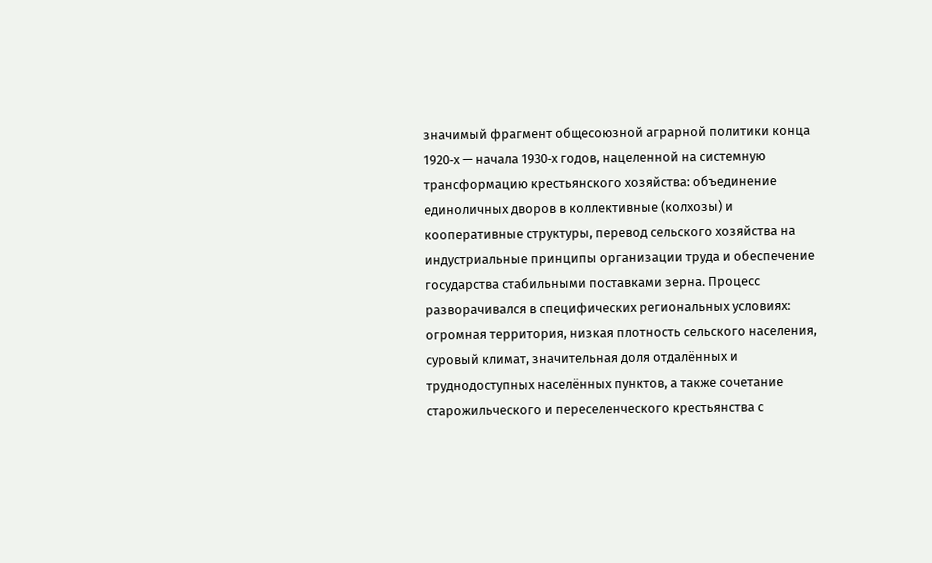значимый фрагмент общесоюзной аграрной политики конца 1920‑х — начала 1930‑х годов, нацеленной на системную трансформацию крестьянского хозяйства: объединение единоличных дворов в коллективные (колхозы) и кооперативные структуры, перевод сельского хозяйства на индустриальные принципы организации труда и обеспечение государства стабильными поставками зерна. Процесс разворачивался в специфических региональных условиях: огромная территория, низкая плотность сельского населения, суровый климат, значительная доля отдалённых и труднодоступных населённых пунктов, а также сочетание старожильческого и переселенческого крестьянства с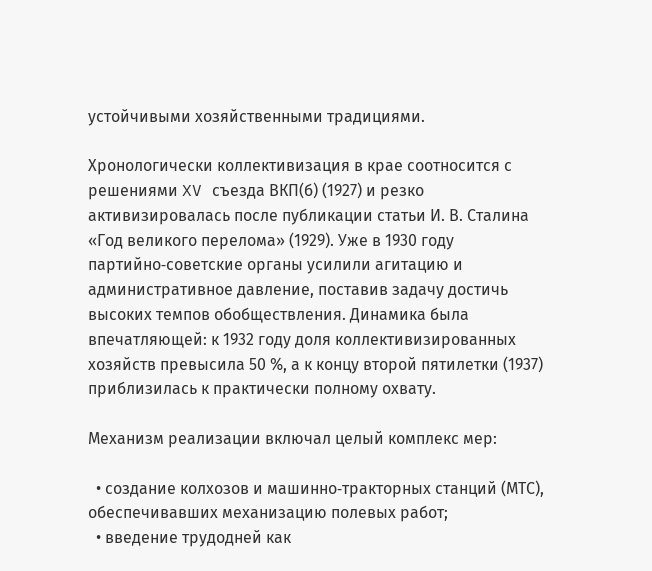устойчивыми хозяйственными традициями.

Хронологически коллективизация в крае соотносится с решениями XV съезда ВКП(б) (1927) и резко активизировалась после публикации статьи И. В. Сталина «Год великого перелома» (1929). Уже в 1930 году партийно‑советские органы усилили агитацию и административное давление, поставив задачу достичь высоких темпов обобществления. Динамика была впечатляющей: к 1932 году доля коллективизированных хозяйств превысила 50 %, а к концу второй пятилетки (1937) приблизилась к практически полному охвату.

Механизм реализации включал целый комплекс мер:

  • создание колхозов и машинно‑тракторных станций (МТС), обеспечивавших механизацию полевых работ;
  • введение трудодней как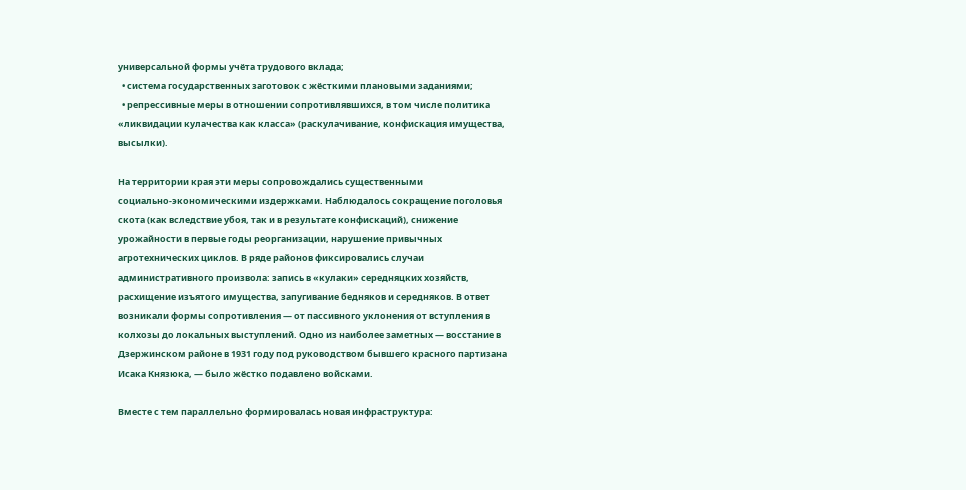универсальной формы учёта трудового вклада;
  • система государственных заготовок с жёсткими плановыми заданиями;
  • репрессивные меры в отношении сопротивлявшихся, в том числе политика «ликвидации кулачества как класса» (раскулачивание, конфискация имущества, высылки).

На территории края эти меры сопровождались существенными социально‑экономическими издержками. Наблюдалось сокращение поголовья скота (как вследствие убоя, так и в результате конфискаций), снижение урожайности в первые годы реорганизации, нарушение привычных агротехнических циклов. В ряде районов фиксировались случаи административного произвола: запись в «кулаки» середняцких хозяйств, расхищение изъятого имущества, запугивание бедняков и середняков. В ответ возникали формы сопротивления — от пассивного уклонения от вступления в колхозы до локальных выступлений. Одно из наиболее заметных — восстание в Дзержинском районе в 1931 году под руководством бывшего красного партизана Исака Князюка, — было жёстко подавлено войсками.

Вместе с тем параллельно формировалась новая инфраструктура: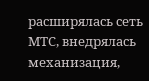расширялась сеть МТС, внедрялась механизация,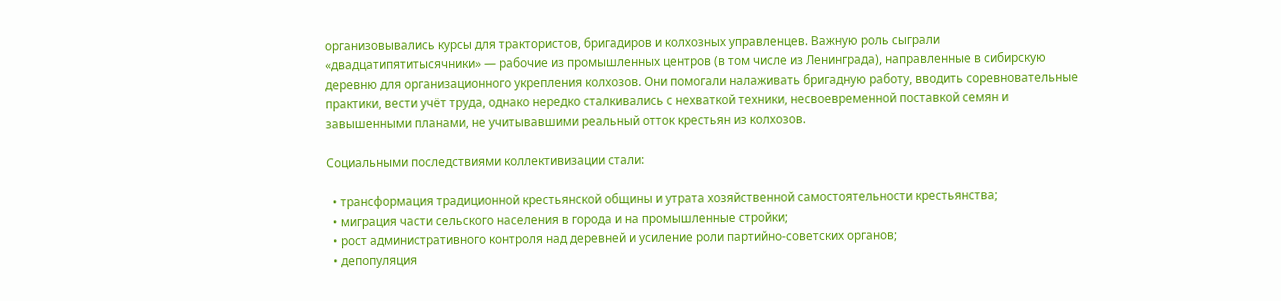организовывались курсы для трактористов, бригадиров и колхозных управленцев. Важную роль сыграли «двадцатипятитысячники» — рабочие из промышленных центров (в том числе из Ленинграда), направленные в сибирскую деревню для организационного укрепления колхозов. Они помогали налаживать бригадную работу, вводить соревновательные практики, вести учёт труда, однако нередко сталкивались с нехваткой техники, несвоевременной поставкой семян и завышенными планами, не учитывавшими реальный отток крестьян из колхозов.

Социальными последствиями коллективизации стали:

  • трансформация традиционной крестьянской общины и утрата хозяйственной самостоятельности крестьянства;
  • миграция части сельского населения в города и на промышленные стройки;
  • рост административного контроля над деревней и усиление роли партийно‑советских органов;
  • депопуляция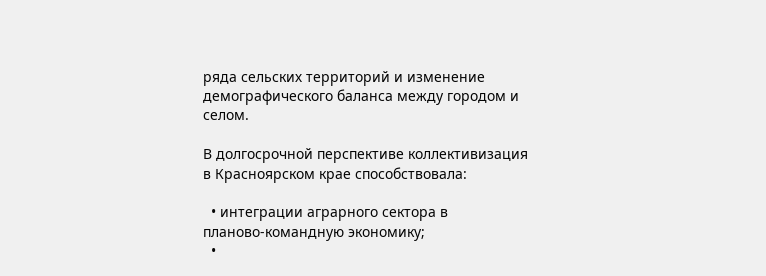ряда сельских территорий и изменение демографического баланса между городом и селом.

В долгосрочной перспективе коллективизация в Красноярском крае способствовала:

  • интеграции аграрного сектора в планово‑командную экономику;
  •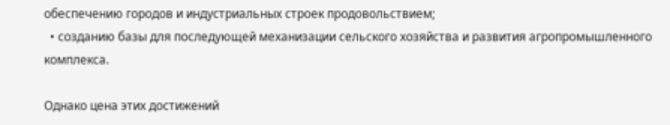обеспечению городов и индустриальных строек продовольствием;
  • созданию базы для последующей механизации сельского хозяйства и развития агропромышленного комплекса.

Однако цена этих достижений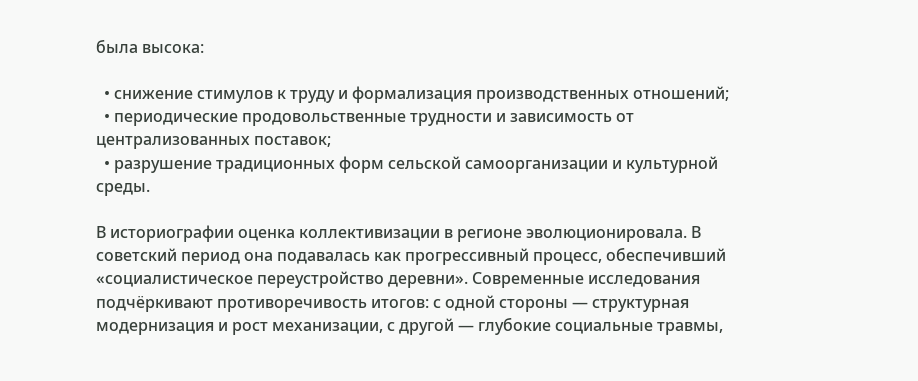была высока:

  • снижение стимулов к труду и формализация производственных отношений;
  • периодические продовольственные трудности и зависимость от централизованных поставок;
  • разрушение традиционных форм сельской самоорганизации и культурной среды.

В историографии оценка коллективизации в регионе эволюционировала. В советский период она подавалась как прогрессивный процесс, обеспечивший «социалистическое переустройство деревни». Современные исследования подчёркивают противоречивость итогов: с одной стороны — структурная модернизация и рост механизации, с другой — глубокие социальные травмы,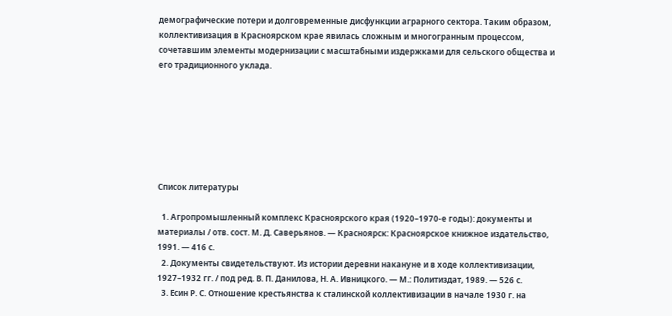демографические потери и долговременные дисфункции аграрного сектора. Таким образом, коллективизация в Красноярском крае явилась сложным и многогранным процессом, сочетавшим элементы модернизации с масштабными издержками для сельского общества и его традиционного уклада.







Список литературы

  1. Агропромышленный комплекс Красноярского края (1920–1970‑е годы): документы и материалы / отв. сост. М. Д. Саверьянов. — Красноярск: Красноярское книжное издательство, 1991. — 416 с.
  2. Документы свидетельствуют. Из истории деревни накануне и в ходе коллективизации, 1927–1932 гг. / под ред. В. П. Данилова, Н. А. Ивницкого. — М.: Политиздат, 1989. — 526 с.
  3. Есин Р. С. Отношение крестьянства к сталинской коллективизации в начале 1930 г. на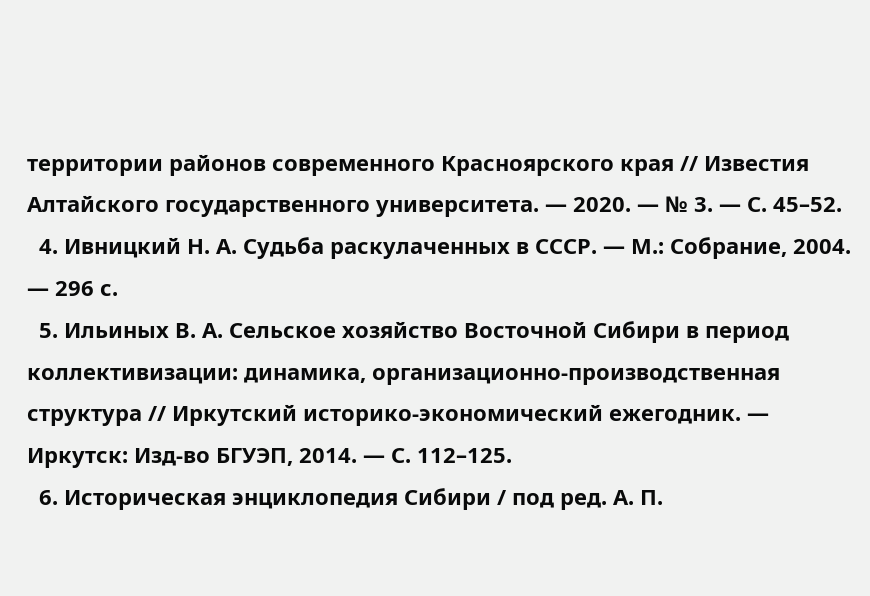территории районов современного Красноярского края // Известия Алтайского государственного университета. — 2020. — № 3. — С. 45–52.
  4. Ивницкий Н. А. Судьба раскулаченных в СССР. — М.: Собрание, 2004. — 296 с.
  5. Ильиных В. А. Сельское хозяйство Восточной Сибири в период коллективизации: динамика, организационно‑производственная структура // Иркутский историко‑экономический ежегодник. — Иркутск: Изд‑во БГУЭП, 2014. — С. 112–125.
  6. Историческая энциклопедия Сибири / под ред. А. П.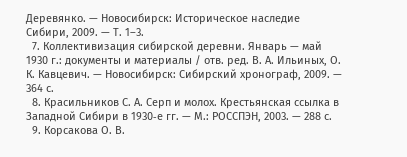Деревянко. — Новосибирск: Историческое наследие Сибири, 2009. — Т. 1–3.
  7. Коллективизация сибирской деревни. Январь — май 1930 г.: документы и материалы / отв. ред. В. А. Ильиных, О. К. Кавцевич. — Новосибирск: Сибирский хронограф, 2009. — 364 с.
  8. Красильников С. А. Серп и молох. Крестьянская ссылка в Западной Сибири в 1930‑е гг. — М.: РОССПЭН, 2003. — 288 с.
  9. Корсакова О. В.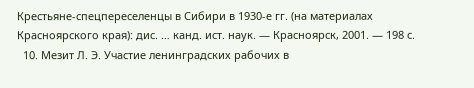Крестьяне‑спецпереселенцы в Сибири в 1930‑е гг. (на материалах Красноярского края): дис. … канд. ист. наук. — Красноярск, 2001. — 198 с.
  10. Мезит Л. Э. Участие ленинградских рабочих в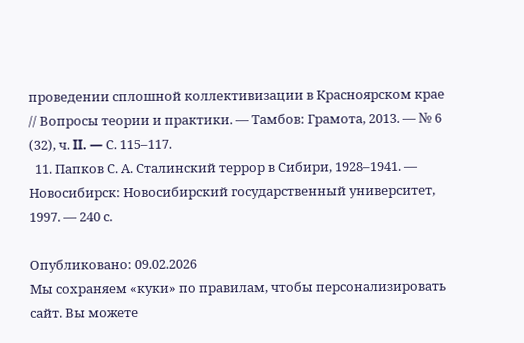проведении сплошной коллективизации в Красноярском крае // Вопросы теории и практики. — Тамбов: Грамота, 2013. — № 6 (32), ч. II. — С. 115–117.
  11. Папков С. А. Сталинский террор в Сибири, 1928–1941. — Новосибирск: Новосибирский государственный университет, 1997. — 240 с.

Опубликовано: 09.02.2026
Мы сохраняем «куки» по правилам, чтобы персонализировать сайт. Вы можете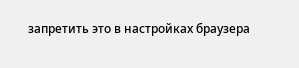запретить это в настройках браузера